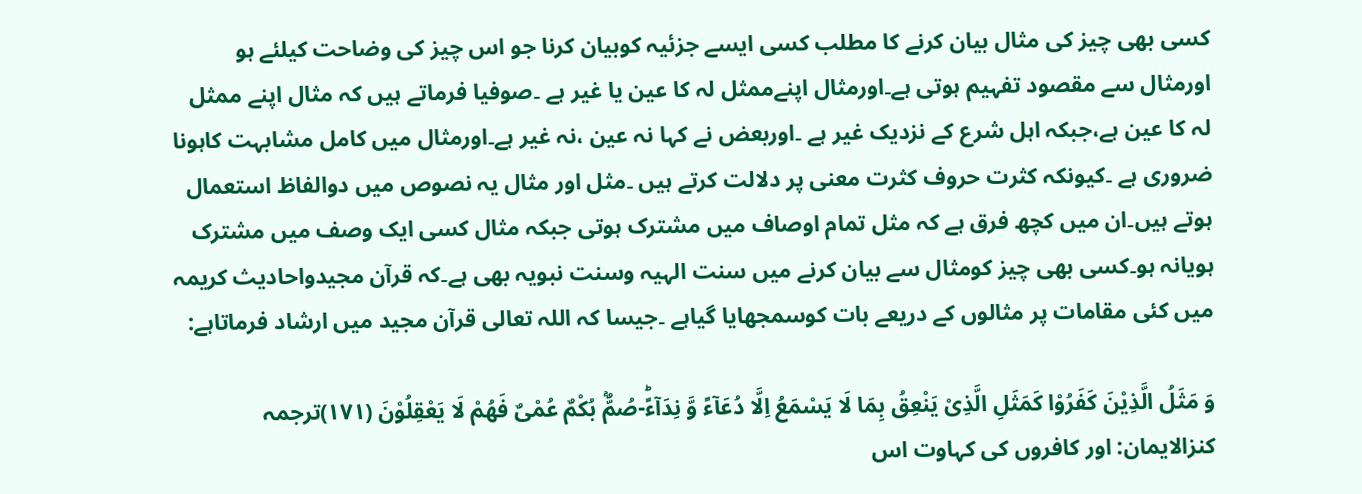کسی بھی چیز کی مثال بیان کرنے کا مطلب کسی ایسے جزئیہ کوبیان کرنا جو اس چیز کی وضاحت کیلئے ہو اورمثال سے مقصود تفہیم ہوتی ہے۔اورمثال اپنےممثل لہ کا عین یا غیر ہے ۔صوفیا فرماتے ہیں کہ مثال اپنے ممثل لہ کا عین ہے،جبکہ اہل شرع کے نزدیک غیر ہے ۔اوربعض نے کہا نہ عین ،نہ غیر ہے۔اورمثال میں کامل مشابہت کاہونا ضروری ہے ۔کیونکہ کثرت حروف کثرت معنی پر دلالت کرتے ہیں ۔مثل اور مثال یہ نصوص میں دوالفاظ استعمال ہوتے ہیں۔ان میں کچھ فرق ہے کہ مثل تمام اوصاف میں مشترک ہوتی جبکہ مثال کسی ایک وصف میں مشترک ہویانہ ہو۔کسی بھی چیز کومثال سے بیان کرنے میں سنت الہیہ وسنت نبویہ بھی ہے۔کہ قرآن مجیدواحادیث کریمہ میں کئی مقامات پر مثالوں کے دریعے بات کوسمجھایا گیاہے ۔جیسا کہ اللہ تعالی قرآن مجید میں ارشاد فرماتاہے:

وَ مَثَلُ الَّذِیْنَ كَفَرُوْا كَمَثَلِ الَّذِیْ یَنْعِقُ بِمَا لَا یَسْمَعُ اِلَّا دُعَآءً وَّ نِدَآءًؕ-صُمٌّۢ بُكْمٌ عُمْیٌ فَهُمْ لَا یَعْقِلُوْنَ (۱۷۱)ترجمہ کنزالایمان: اور کافروں کی کہاوت اس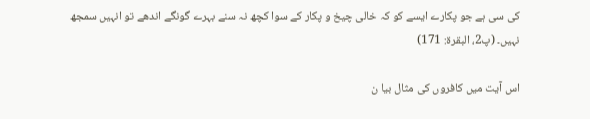کی سی ہے جو پکارے ایسے کو کہ خالی چیخ و پکار کے سوا کچھ نہ سنے بہرے گونگے اندھے تو انہیں سمجھ نہیں۔ (پ2، البقرۃ: 171)

اس آیت میں کافروں کی مثال بیا ن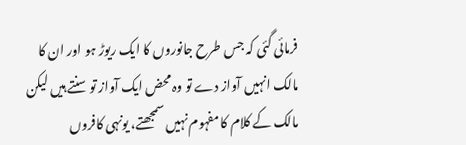فرمائی گئی کہ جس طرح جانوروں کا ایک ریوڑ ہو اور ان کا مالک انہیں آواز دے تو وہ محض ایک آواز تو سنتے ہیں لیکن مالک کے کلام کا مفہوم نہیں سمجھتے، یونہی کافروں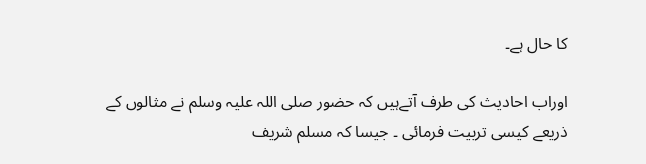کا حال ہے۔

اوراب احادیث کی طرف آتےہیں کہ حضور صلی اللہ علیہ وسلم نے مثالوں کے ذریعے کیسی تربیت فرمائی ۔ جیسا کہ مسلم شریف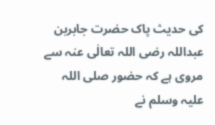کی حدیث پاک حضرت جابربن عبداللہ رضی اللہ تعالٰی عنہ سے مروی ہے کہ حضور صلی اللہ علیہ وسلم نے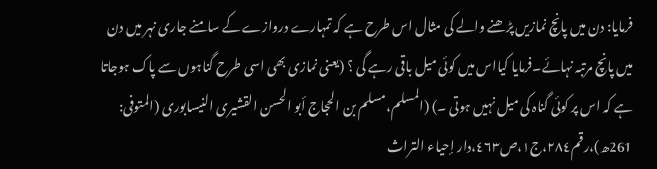فرمایا: دن میں پانچ نمازیں پڑھنے والے کی مثال اس طرح ہے کہ تمہارے دروازے کے سامنے جاری نہر میں دن میں پانچ مرتبہ نہائے۔فرمایا کیااس میں کوئی میل باقی رہے گی ؟ (یعنی نمازی بھی اسی طرح گناہوں سے پاک ہوجاتا ہے کہ اس پر کوئی گناہ کی میل نہیں ہوتی ۔) (المسلم،مسلم بن الحجاج أبو الحسن القشيری النيسابوری (المتوفى: 261ھ)،رقم٢٨٤،ج١،ص٤٦٣،دار إحياء التراث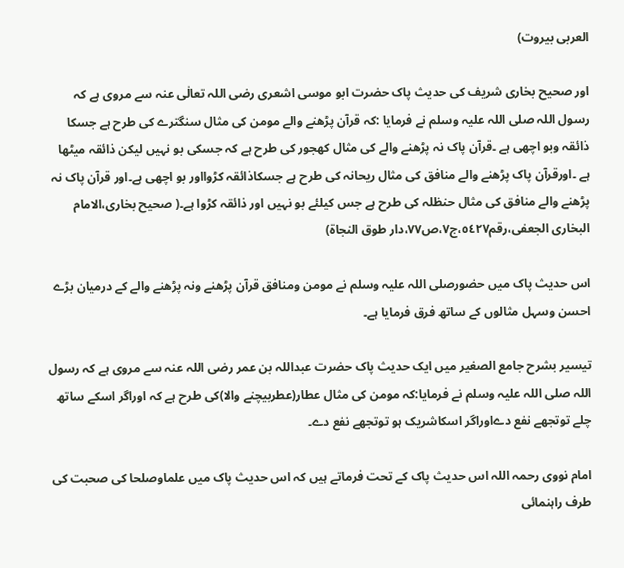العربی بيروت)

اور صحیح بخاری شریف کی حدیث پاک حضرت ابو موسی اشعری رضی اللہ تعالٰی عنہ سے مروی ہے کہ رسول اللہ صلی اللہ علیہ وسلم نے فرمایا :کہ قرآن پڑھنے والے مومن کی مثال سنگترے کی طرح ہے جسکا ذائقہ وبو اچھی ہے ۔قرآن پاک نہ پڑھنے والے کی مثال کھجور کی طرح ہے کہ جسکی بو نہیں لیکن ذائقہ میٹھا ہے ۔اورقرآن پاک پڑھنے والے منافق کی مثال ریحانہ کی طرح ہے جسکاذائقہ کڑوااور بو اچھی ہے۔اور قرآن پاک نہ پڑھنے والے منافق کی مثال حنظلہ کی طرح ہے جس کیلئے بو نہیں اور ذائقہ کڑوا ہے۔( صحيح بخاری،الامام البخاری الجعفی،رقم٥٤٢٧،ج٧،ص٧٧،دار طوق النجاة)

اس حدیث پاک میں حضورصلی اللہ علیہ وسلم نے مومن ومنافق قرآن پڑھنے ونہ پڑھنے والے کے درمیان بڑے احسن وسہل مثالوں کے ساتھ فرق فرمایا ہے۔

تیسیر بشرح جامع الصغیر میں ایک حدیث پاک حضرت عبداللہ بن عمر رضی اللہ عنہ سے مروی ہے کہ رسول اللہ صلی اللہ علیہ وسلم نے فرمایا:کہ مومن کی مثال عطار(عطربیچنے والا)کی طرح ہے کہ اوراگر اسکے ساتھ چلے توتجھے نفع دےاوراگر اسکاشریک ہو توتجھے نفع دے۔

امام نووی رحمہ اللہ اس حدیث پاک کے تحت فرماتے ہیں کہ اس حدیث پاک میں علماوصلحا کی صحبت کی طرف راہنمائی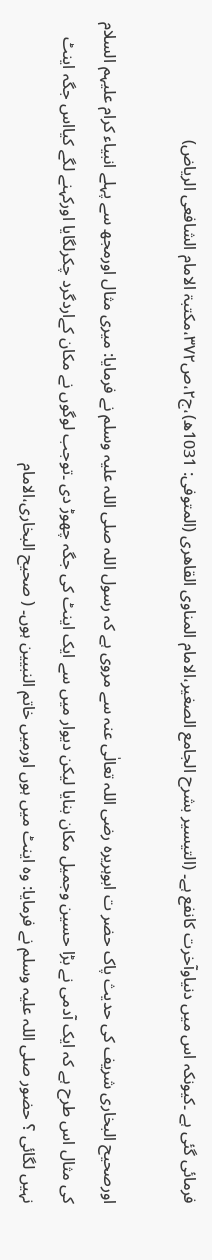فرمائی گئی ہے ۔کیونکہ اس میں دنیاوآخرت کانفع ہے۔ (التيسير بشرح الجامع الصغير،الامام المناوی القاهری (المتوفى: 1031ه)،ج٢،ص٣٧٢،مكتبۃ الامام الشافعی الرياض)

اورصحیح البخاری شریف کی حدیث پاک حضر ت ابوہریرہ رضی اللہ تعالٰی عنہ سے مروی ہے کہ رسول اللہ صلی اللہ علیہ وسلم نے فرمایا: میری مثال اورمجھ سے پہلے انبیاء کرام علیہم السلام کی مثال اس طرح ہے کہ ایک آدمی نے بڑا حسین وجمیل مکان بنایا لیکن دیوار میں سے ایک اینٹ کی جگہ چھوڑ دی ۔توجب لوگوں نے مکان کےاردگرد چکرلگایا اورکہنے لگے کیااس جگہ اینٹ نہیں لگائی ؟ حضور صلی اللہ علیہ وسلم نے فرمایا: وہ اینٹ میں ہوں اورمیں خاتم النبیین ہوں۔ ( صحيح البخاری،الامام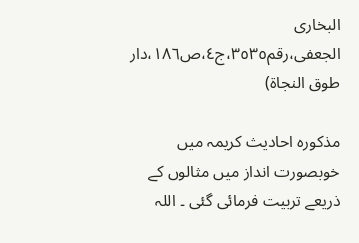البخاری الجعفی،رقم٣٥٣٥،ج٤،ص١٨٦،دار طوق النجاة)

مذکورہ احادیث کریمہ میں خوبصورت انداز میں مثالوں کے ذریعے تربیت فرمائی گئی ۔ اللہ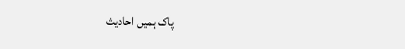پاک ہمیں احادیث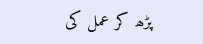پڑھ کر عمل کی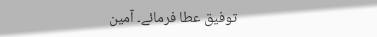توفیق عطا فرمائے۔ آمین